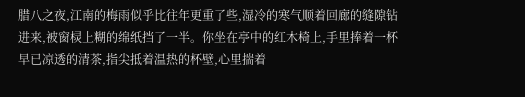腊八之夜,江南的梅雨似乎比往年更重了些,湿冷的寒气顺着回廊的缝隙钻进来,被窗棂上糊的绵纸挡了一半。你坐在亭中的红木椅上,手里捧着一杯早已凉透的清茶,指尖抵着温热的杯壁,心里揣着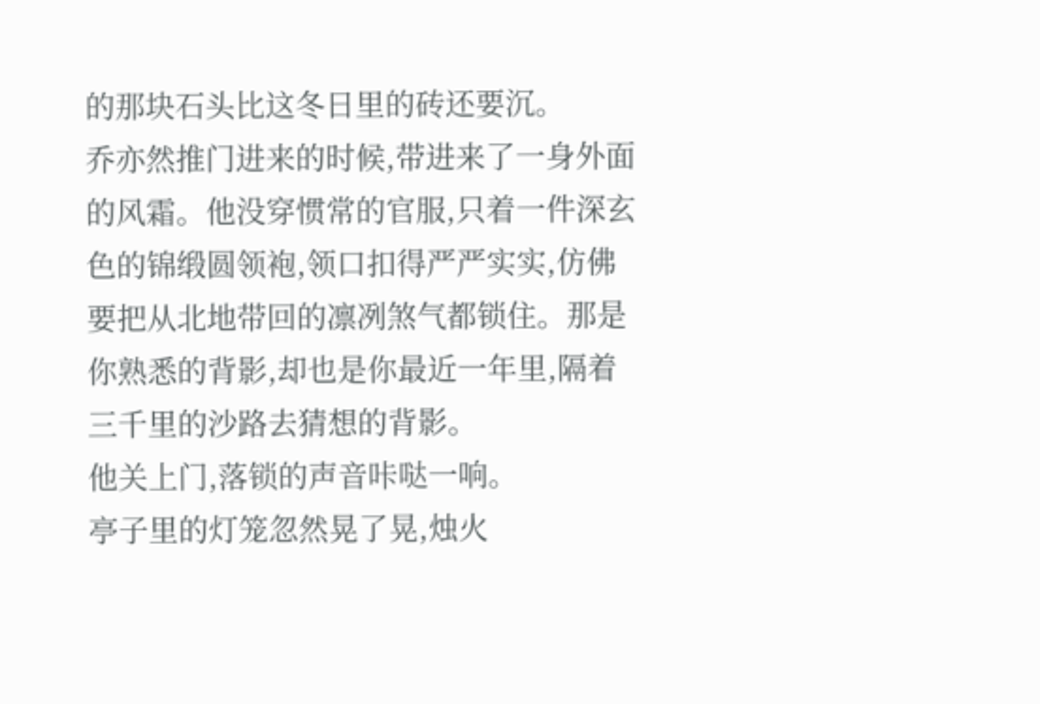的那块石头比这冬日里的砖还要沉。
乔亦然推门进来的时候,带进来了一身外面的风霜。他没穿惯常的官服,只着一件深玄色的锦缎圆领袍,领口扣得严严实实,仿佛要把从北地带回的凛冽煞气都锁住。那是你熟悉的背影,却也是你最近一年里,隔着三千里的沙路去猜想的背影。
他关上门,落锁的声音咔哒一响。
亭子里的灯笼忽然晃了晃,烛火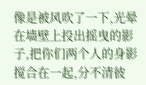像是被风吹了一下,光晕在墙壁上投出摇曳的影子,把你们两个人的身影搅合在一起,分不清彼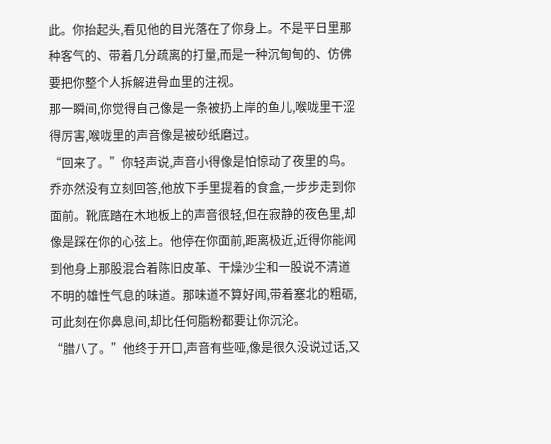此。你抬起头,看见他的目光落在了你身上。不是平日里那种客气的、带着几分疏离的打量,而是一种沉甸甸的、仿佛要把你整个人拆解进骨血里的注视。
那一瞬间,你觉得自己像是一条被扔上岸的鱼儿,喉咙里干涩得厉害,喉咙里的声音像是被砂纸磨过。
“回来了。”你轻声说,声音小得像是怕惊动了夜里的鸟。
乔亦然没有立刻回答,他放下手里提着的食盒,一步步走到你面前。靴底踏在木地板上的声音很轻,但在寂静的夜色里,却像是踩在你的心弦上。他停在你面前,距离极近,近得你能闻到他身上那股混合着陈旧皮革、干燥沙尘和一股说不清道不明的雄性气息的味道。那味道不算好闻,带着塞北的粗砺,可此刻在你鼻息间,却比任何脂粉都要让你沉沦。
“腊八了。”他终于开口,声音有些哑,像是很久没说过话,又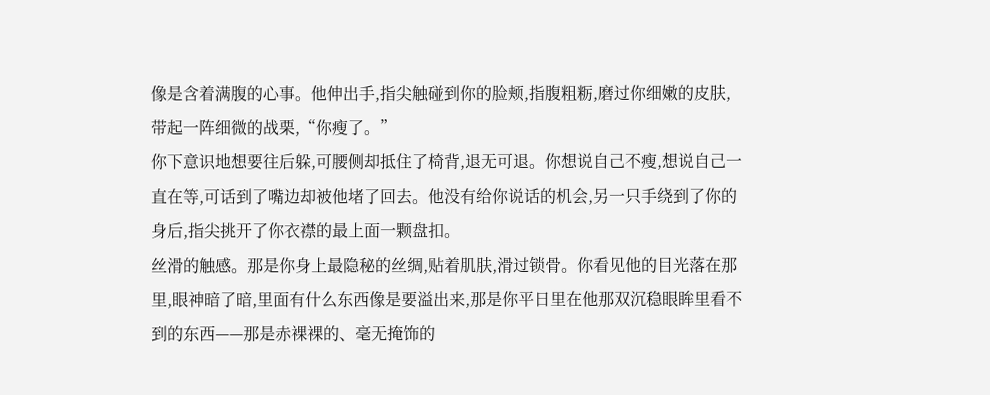像是含着满腹的心事。他伸出手,指尖触碰到你的脸颊,指腹粗粝,磨过你细嫩的皮肤,带起一阵细微的战栗,“你瘦了。”
你下意识地想要往后躲,可腰侧却抵住了椅背,退无可退。你想说自己不瘦,想说自己一直在等,可话到了嘴边却被他堵了回去。他没有给你说话的机会,另一只手绕到了你的身后,指尖挑开了你衣襟的最上面一颗盘扣。
丝滑的触感。那是你身上最隐秘的丝绸,贴着肌肤,滑过锁骨。你看见他的目光落在那里,眼神暗了暗,里面有什么东西像是要溢出来,那是你平日里在他那双沉稳眼眸里看不到的东西——那是赤裸裸的、毫无掩饰的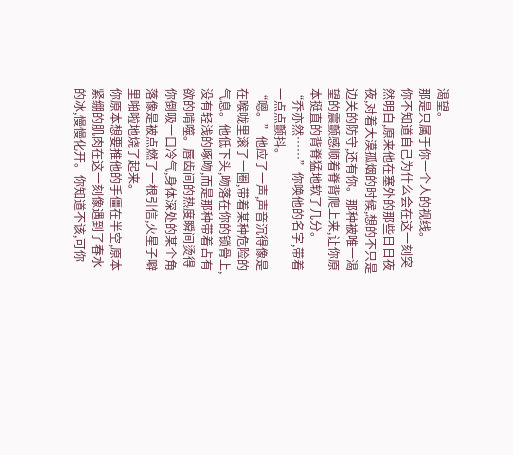渴望。
那是只属于你一个人的视线。
你不知道自己为什么会在这一刻突然明白,原来他在塞外的那些日日夜夜,对着大漠孤烟的时候,想的不只是边关的防守,还有你。那种被唯一渴望的震颤感顺着脊背爬上来,让你原本挺直的背脊猛地软了几分。
“乔亦然……”你唤他的名字,带着一点点颤抖。
“嗯。”他应了一声,声音沉得像是在喉咙里滚了一圈,带着某种危险的气息。他低下头,吻落在你的锁骨上,没有轻浅的啄吻,而是那种带着占有欲的啃噬。唇齿间的热度瞬间烫得你倒吸一口冷气,身体深处的某个角落像是被点燃了一根引信,火星子噼里啪啦地烧了起来。
你原本想要推他的手僵在半空,原本紧绷的肌肉在这一刻像遇到了春水的冰,慢慢化开。你知道不该,可你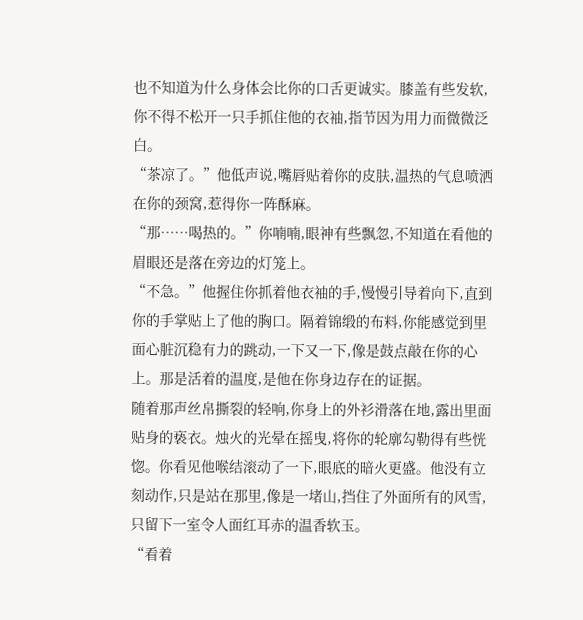也不知道为什么身体会比你的口舌更诚实。膝盖有些发软,你不得不松开一只手抓住他的衣袖,指节因为用力而微微泛白。
“茶凉了。”他低声说,嘴唇贴着你的皮肤,温热的气息喷洒在你的颈窝,惹得你一阵酥麻。
“那……喝热的。”你喃喃,眼神有些飘忽,不知道在看他的眉眼还是落在旁边的灯笼上。
“不急。”他握住你抓着他衣袖的手,慢慢引导着向下,直到你的手掌贴上了他的胸口。隔着锦缎的布料,你能感觉到里面心脏沉稳有力的跳动,一下又一下,像是鼓点敲在你的心上。那是活着的温度,是他在你身边存在的证据。
随着那声丝帛撕裂的轻响,你身上的外衫滑落在地,露出里面贴身的亵衣。烛火的光晕在摇曳,将你的轮廓勾勒得有些恍惚。你看见他喉结滚动了一下,眼底的暗火更盛。他没有立刻动作,只是站在那里,像是一堵山,挡住了外面所有的风雪,只留下一室令人面红耳赤的温香软玉。
“看着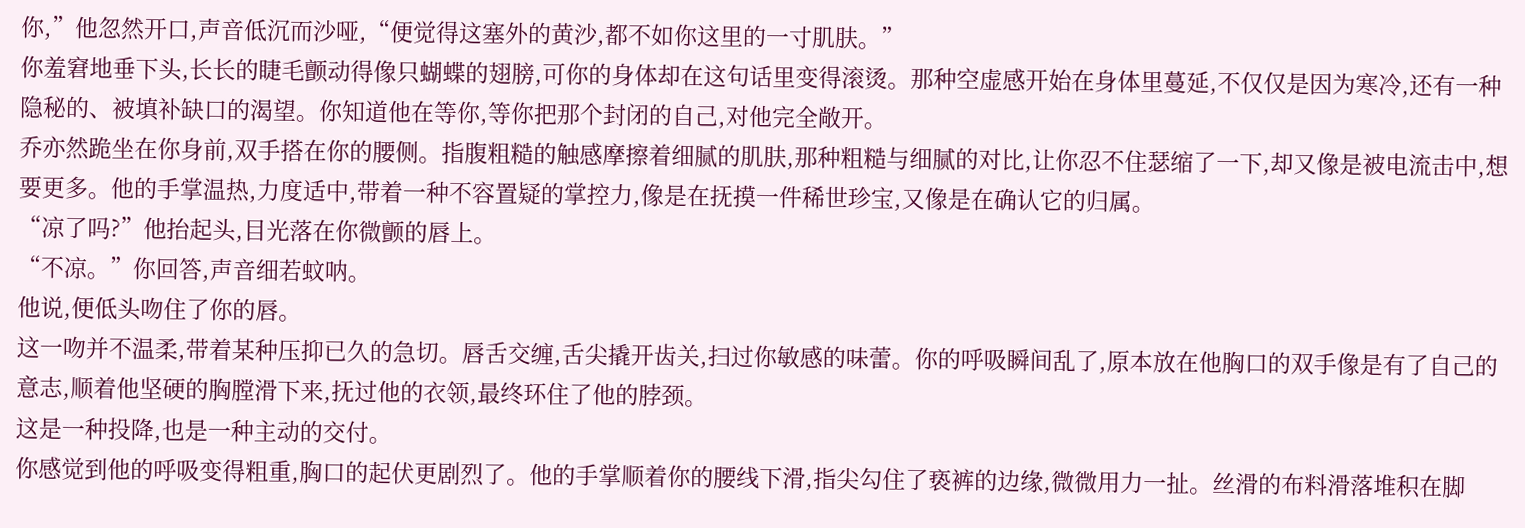你,”他忽然开口,声音低沉而沙哑,“便觉得这塞外的黄沙,都不如你这里的一寸肌肤。”
你羞窘地垂下头,长长的睫毛颤动得像只蝴蝶的翅膀,可你的身体却在这句话里变得滚烫。那种空虚感开始在身体里蔓延,不仅仅是因为寒冷,还有一种隐秘的、被填补缺口的渴望。你知道他在等你,等你把那个封闭的自己,对他完全敞开。
乔亦然跪坐在你身前,双手搭在你的腰侧。指腹粗糙的触感摩擦着细腻的肌肤,那种粗糙与细腻的对比,让你忍不住瑟缩了一下,却又像是被电流击中,想要更多。他的手掌温热,力度适中,带着一种不容置疑的掌控力,像是在抚摸一件稀世珍宝,又像是在确认它的归属。
“凉了吗?”他抬起头,目光落在你微颤的唇上。
“不凉。”你回答,声音细若蚊呐。
他说,便低头吻住了你的唇。
这一吻并不温柔,带着某种压抑已久的急切。唇舌交缠,舌尖撬开齿关,扫过你敏感的味蕾。你的呼吸瞬间乱了,原本放在他胸口的双手像是有了自己的意志,顺着他坚硬的胸膛滑下来,抚过他的衣领,最终环住了他的脖颈。
这是一种投降,也是一种主动的交付。
你感觉到他的呼吸变得粗重,胸口的起伏更剧烈了。他的手掌顺着你的腰线下滑,指尖勾住了亵裤的边缘,微微用力一扯。丝滑的布料滑落堆积在脚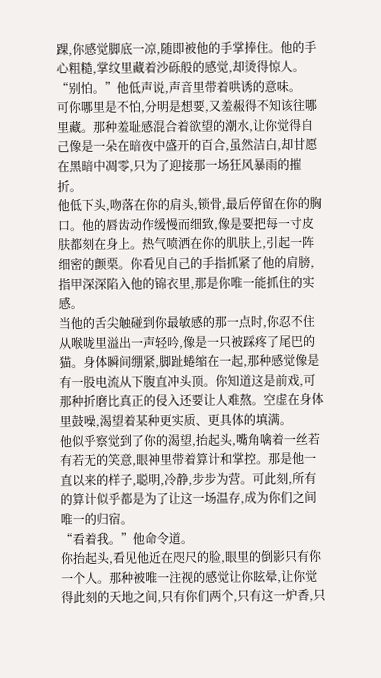踝,你感觉脚底一凉,随即被他的手掌捧住。他的手心粗糙,掌纹里藏着沙砾般的感觉,却烫得惊人。
“别怕。”他低声说,声音里带着哄诱的意味。
可你哪里是不怕,分明是想要,又羞赧得不知该往哪里藏。那种羞耻感混合着欲望的潮水,让你觉得自己像是一朵在暗夜中盛开的百合,虽然洁白,却甘愿在黑暗中凋零,只为了迎接那一场狂风暴雨的摧折。
他低下头,吻落在你的肩头,锁骨,最后停留在你的胸口。他的唇齿动作缓慢而细致,像是要把每一寸皮肤都刻在身上。热气喷洒在你的肌肤上,引起一阵细密的颤栗。你看见自己的手指抓紧了他的肩膀,指甲深深陷入他的锦衣里,那是你唯一能抓住的实感。
当他的舌尖触碰到你最敏感的那一点时,你忍不住从喉咙里溢出一声轻吟,像是一只被踩疼了尾巴的猫。身体瞬间绷紧,脚趾蜷缩在一起,那种感觉像是有一股电流从下腹直冲头顶。你知道这是前戏,可那种折磨比真正的侵入还要让人难熬。空虚在身体里鼓噪,渴望着某种更实质、更具体的填满。
他似乎察觉到了你的渴望,抬起头,嘴角噙着一丝若有若无的笑意,眼神里带着算计和掌控。那是他一直以来的样子,聪明,冷静,步步为营。可此刻,所有的算计似乎都是为了让这一场温存,成为你们之间唯一的归宿。
“看着我。”他命令道。
你抬起头,看见他近在咫尺的脸,眼里的倒影只有你一个人。那种被唯一注视的感觉让你眩晕,让你觉得此刻的天地之间,只有你们两个,只有这一炉香,只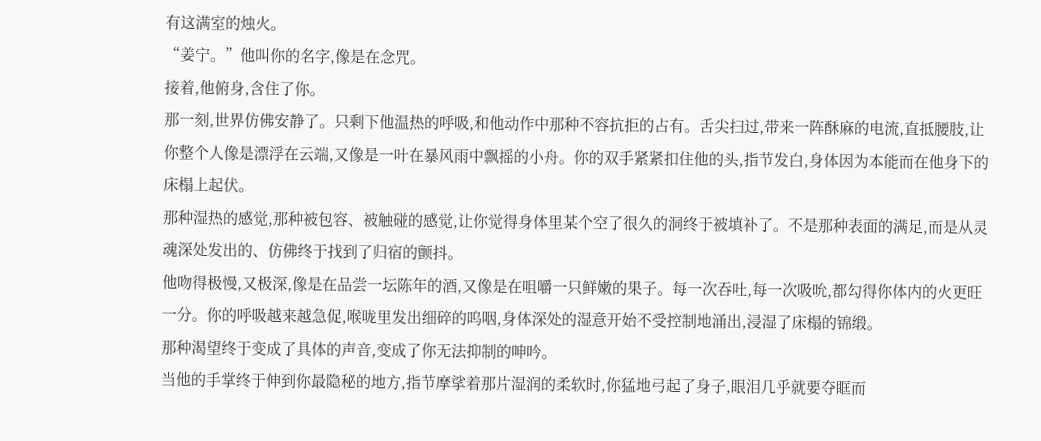有这满室的烛火。
“姜宁。”他叫你的名字,像是在念咒。
接着,他俯身,含住了你。
那一刻,世界仿佛安静了。只剩下他温热的呼吸,和他动作中那种不容抗拒的占有。舌尖扫过,带来一阵酥麻的电流,直抵腰肢,让你整个人像是漂浮在云端,又像是一叶在暴风雨中飘摇的小舟。你的双手紧紧扣住他的头,指节发白,身体因为本能而在他身下的床榻上起伏。
那种湿热的感觉,那种被包容、被触碰的感觉,让你觉得身体里某个空了很久的洞终于被填补了。不是那种表面的满足,而是从灵魂深处发出的、仿佛终于找到了归宿的颤抖。
他吻得极慢,又极深,像是在品尝一坛陈年的酒,又像是在咀嚼一只鲜嫩的果子。每一次吞吐,每一次吸吮,都勾得你体内的火更旺一分。你的呼吸越来越急促,喉咙里发出细碎的呜咽,身体深处的湿意开始不受控制地涌出,浸湿了床榻的锦缎。
那种渴望终于变成了具体的声音,变成了你无法抑制的呻吟。
当他的手掌终于伸到你最隐秘的地方,指节摩挲着那片湿润的柔软时,你猛地弓起了身子,眼泪几乎就要夺眶而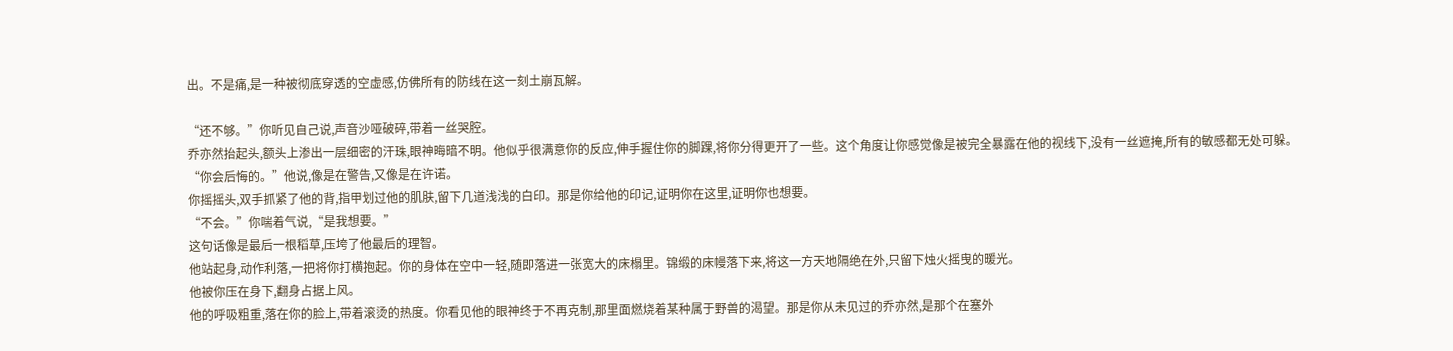出。不是痛,是一种被彻底穿透的空虚感,仿佛所有的防线在这一刻土崩瓦解。

“还不够。”你听见自己说,声音沙哑破碎,带着一丝哭腔。
乔亦然抬起头,额头上渗出一层细密的汗珠,眼神晦暗不明。他似乎很满意你的反应,伸手握住你的脚踝,将你分得更开了一些。这个角度让你感觉像是被完全暴露在他的视线下,没有一丝遮掩,所有的敏感都无处可躲。
“你会后悔的。”他说,像是在警告,又像是在许诺。
你摇摇头,双手抓紧了他的背,指甲划过他的肌肤,留下几道浅浅的白印。那是你给他的印记,证明你在这里,证明你也想要。
“不会。”你喘着气说,“是我想要。”
这句话像是最后一根稻草,压垮了他最后的理智。
他站起身,动作利落,一把将你打横抱起。你的身体在空中一轻,随即落进一张宽大的床榻里。锦缎的床幔落下来,将这一方天地隔绝在外,只留下烛火摇曳的暖光。
他被你压在身下,翻身占据上风。
他的呼吸粗重,落在你的脸上,带着滚烫的热度。你看见他的眼神终于不再克制,那里面燃烧着某种属于野兽的渴望。那是你从未见过的乔亦然,是那个在塞外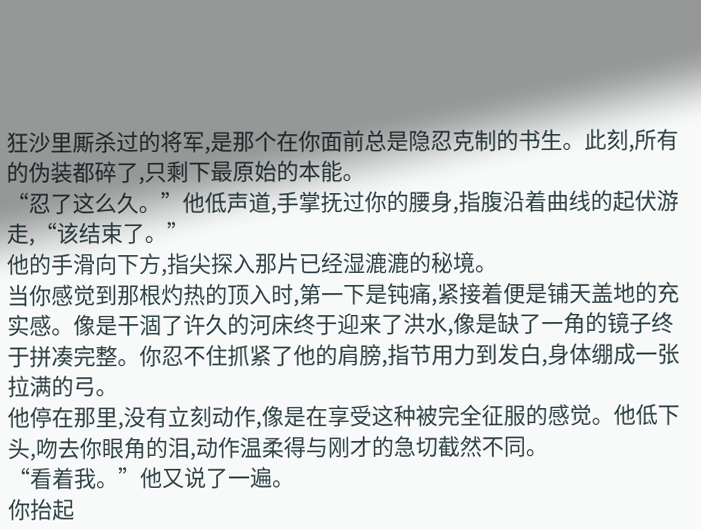狂沙里厮杀过的将军,是那个在你面前总是隐忍克制的书生。此刻,所有的伪装都碎了,只剩下最原始的本能。
“忍了这么久。”他低声道,手掌抚过你的腰身,指腹沿着曲线的起伏游走,“该结束了。”
他的手滑向下方,指尖探入那片已经湿漉漉的秘境。
当你感觉到那根灼热的顶入时,第一下是钝痛,紧接着便是铺天盖地的充实感。像是干涸了许久的河床终于迎来了洪水,像是缺了一角的镜子终于拼凑完整。你忍不住抓紧了他的肩膀,指节用力到发白,身体绷成一张拉满的弓。
他停在那里,没有立刻动作,像是在享受这种被完全征服的感觉。他低下头,吻去你眼角的泪,动作温柔得与刚才的急切截然不同。
“看着我。”他又说了一遍。
你抬起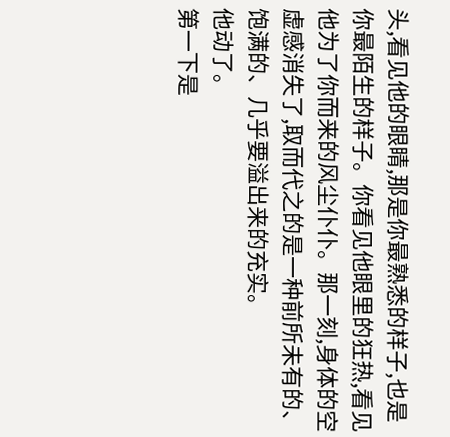头,看见他的眼睛,那是你最熟悉的样子,也是你最陌生的样子。你看见他眼里的狂热,看见他为了你而来的风尘仆仆。那一刻,身体的空虚感消失了,取而代之的是一种前所未有的、饱满的、几乎要溢出来的充实。
他动了。
第一下是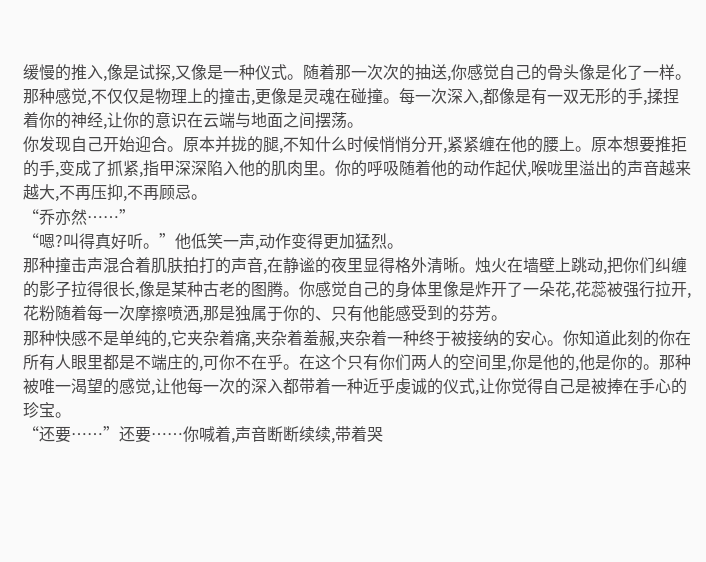缓慢的推入,像是试探,又像是一种仪式。随着那一次次的抽送,你感觉自己的骨头像是化了一样。那种感觉,不仅仅是物理上的撞击,更像是灵魂在碰撞。每一次深入,都像是有一双无形的手,揉捏着你的神经,让你的意识在云端与地面之间摆荡。
你发现自己开始迎合。原本并拢的腿,不知什么时候悄悄分开,紧紧缠在他的腰上。原本想要推拒的手,变成了抓紧,指甲深深陷入他的肌肉里。你的呼吸随着他的动作起伏,喉咙里溢出的声音越来越大,不再压抑,不再顾忌。
“乔亦然……”
“嗯?叫得真好听。”他低笑一声,动作变得更加猛烈。
那种撞击声混合着肌肤拍打的声音,在静谧的夜里显得格外清晰。烛火在墙壁上跳动,把你们纠缠的影子拉得很长,像是某种古老的图腾。你感觉自己的身体里像是炸开了一朵花,花蕊被强行拉开,花粉随着每一次摩擦喷洒,那是独属于你的、只有他能感受到的芬芳。
那种快感不是单纯的,它夹杂着痛,夹杂着羞赧,夹杂着一种终于被接纳的安心。你知道此刻的你在所有人眼里都是不端庄的,可你不在乎。在这个只有你们两人的空间里,你是他的,他是你的。那种被唯一渴望的感觉,让他每一次的深入都带着一种近乎虔诚的仪式,让你觉得自己是被捧在手心的珍宝。
“还要……”还要……你喊着,声音断断续续,带着哭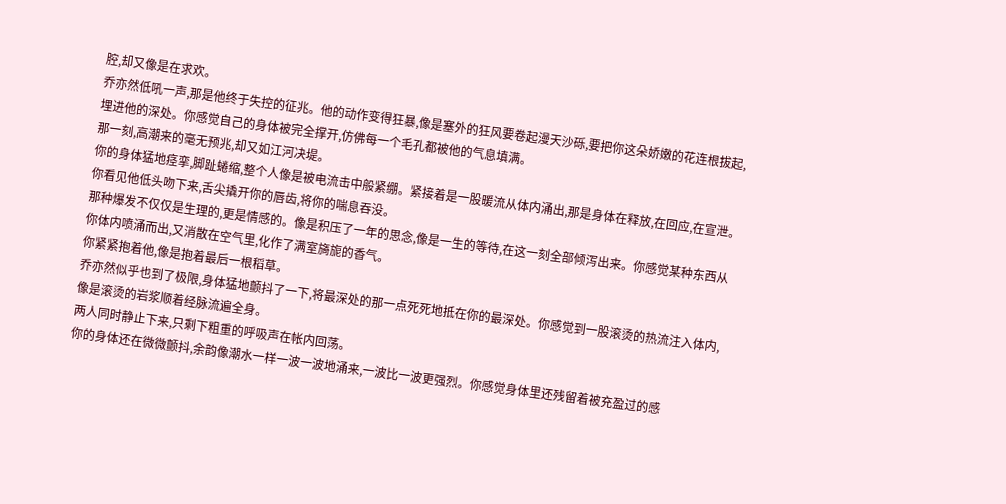腔,却又像是在求欢。
乔亦然低吼一声,那是他终于失控的征兆。他的动作变得狂暴,像是塞外的狂风要卷起漫天沙砾,要把你这朵娇嫩的花连根拔起,埋进他的深处。你感觉自己的身体被完全撑开,仿佛每一个毛孔都被他的气息填满。
那一刻,高潮来的毫无预兆,却又如江河决堤。
你的身体猛地痉挛,脚趾蜷缩,整个人像是被电流击中般紧绷。紧接着是一股暖流从体内涌出,那是身体在释放,在回应,在宣泄。你看见他低头吻下来,舌尖撬开你的唇齿,将你的喘息吞没。
那种爆发不仅仅是生理的,更是情感的。像是积压了一年的思念,像是一生的等待,在这一刻全部倾泻出来。你感觉某种东西从你体内喷涌而出,又消散在空气里,化作了满室旖旎的香气。
你紧紧抱着他,像是抱着最后一根稻草。
乔亦然似乎也到了极限,身体猛地颤抖了一下,将最深处的那一点死死地抵在你的最深处。你感觉到一股滚烫的热流注入体内,像是滚烫的岩浆顺着经脉流遍全身。
两人同时静止下来,只剩下粗重的呼吸声在帐内回荡。
你的身体还在微微颤抖,余韵像潮水一样一波一波地涌来,一波比一波更强烈。你感觉身体里还残留着被充盈过的感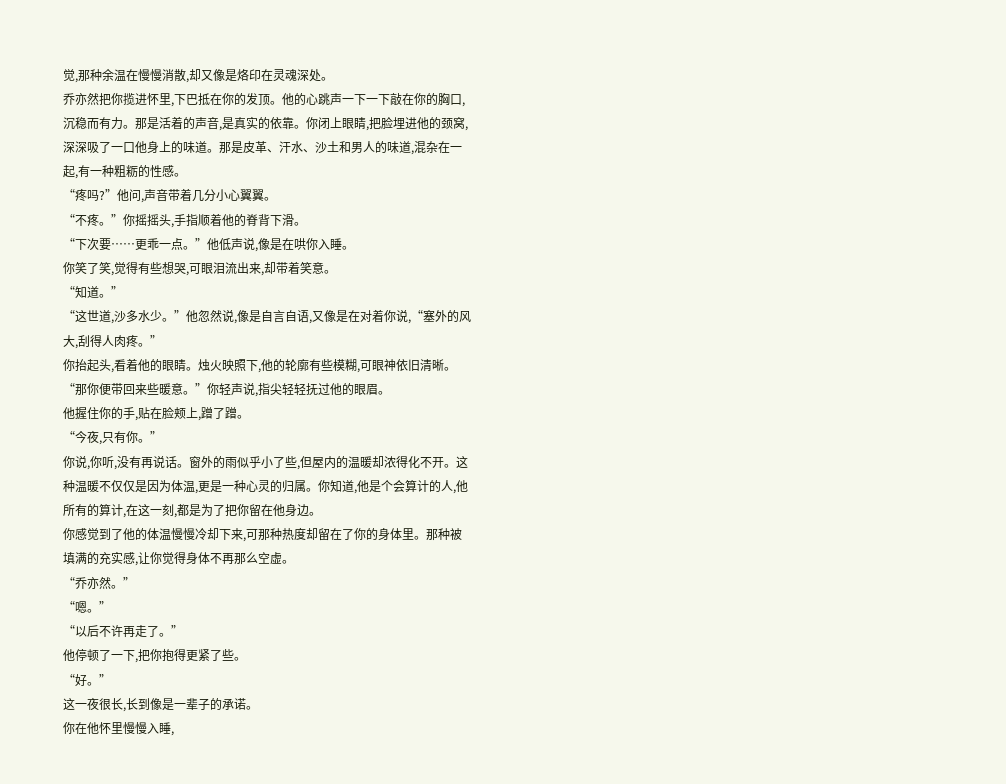觉,那种余温在慢慢消散,却又像是烙印在灵魂深处。
乔亦然把你揽进怀里,下巴抵在你的发顶。他的心跳声一下一下敲在你的胸口,沉稳而有力。那是活着的声音,是真实的依靠。你闭上眼睛,把脸埋进他的颈窝,深深吸了一口他身上的味道。那是皮革、汗水、沙土和男人的味道,混杂在一起,有一种粗粝的性感。
“疼吗?”他问,声音带着几分小心翼翼。
“不疼。”你摇摇头,手指顺着他的脊背下滑。
“下次要……更乖一点。”他低声说,像是在哄你入睡。
你笑了笑,觉得有些想哭,可眼泪流出来,却带着笑意。
“知道。”
“这世道,沙多水少。”他忽然说,像是自言自语,又像是在对着你说,“塞外的风大,刮得人肉疼。”
你抬起头,看着他的眼睛。烛火映照下,他的轮廓有些模糊,可眼神依旧清晰。
“那你便带回来些暖意。”你轻声说,指尖轻轻抚过他的眼眉。
他握住你的手,贴在脸颊上,蹭了蹭。
“今夜,只有你。”
你说,你听,没有再说话。窗外的雨似乎小了些,但屋内的温暖却浓得化不开。这种温暖不仅仅是因为体温,更是一种心灵的归属。你知道,他是个会算计的人,他所有的算计,在这一刻,都是为了把你留在他身边。
你感觉到了他的体温慢慢冷却下来,可那种热度却留在了你的身体里。那种被填满的充实感,让你觉得身体不再那么空虚。
“乔亦然。”
“嗯。”
“以后不许再走了。”
他停顿了一下,把你抱得更紧了些。
“好。”
这一夜很长,长到像是一辈子的承诺。
你在他怀里慢慢入睡,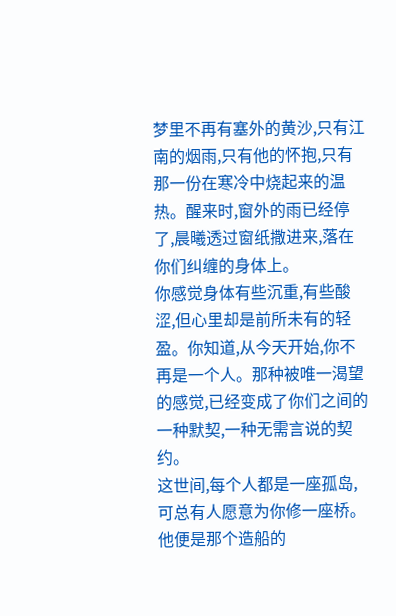梦里不再有塞外的黄沙,只有江南的烟雨,只有他的怀抱,只有那一份在寒冷中烧起来的温热。醒来时,窗外的雨已经停了,晨曦透过窗纸撒进来,落在你们纠缠的身体上。
你感觉身体有些沉重,有些酸涩,但心里却是前所未有的轻盈。你知道,从今天开始,你不再是一个人。那种被唯一渴望的感觉,已经变成了你们之间的一种默契,一种无需言说的契约。
这世间,每个人都是一座孤岛,可总有人愿意为你修一座桥。他便是那个造船的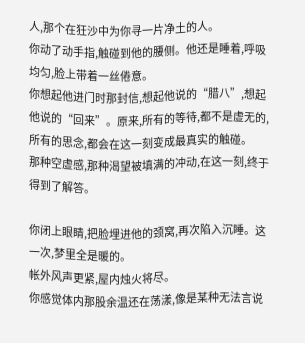人,那个在狂沙中为你寻一片净土的人。
你动了动手指,触碰到他的腰侧。他还是睡着,呼吸均匀,脸上带着一丝倦意。
你想起他进门时那封信,想起他说的“腊八”,想起他说的“回来”。原来,所有的等待,都不是虚无的,所有的思念,都会在这一刻变成最真实的触碰。
那种空虚感,那种渴望被填满的冲动,在这一刻,终于得到了解答。

你闭上眼睛,把脸埋进他的颈窝,再次陷入沉睡。这一次,梦里全是暖的。
帐外风声更紧,屋内烛火将尽。
你感觉体内那股余温还在荡漾,像是某种无法言说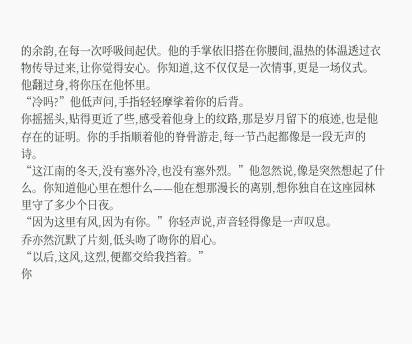的余韵,在每一次呼吸间起伏。他的手掌依旧搭在你腰间,温热的体温透过衣物传导过来,让你觉得安心。你知道,这不仅仅是一次情事,更是一场仪式。
他翻过身,将你压在他怀里。
“冷吗?”他低声问,手指轻轻摩挲着你的后背。
你摇摇头,贴得更近了些,感受着他身上的纹路,那是岁月留下的痕迹,也是他存在的证明。你的手指顺着他的脊骨游走,每一节凸起都像是一段无声的诗。
“这江南的冬天,没有塞外冷,也没有塞外烈。”他忽然说,像是突然想起了什么。你知道他心里在想什么——他在想那漫长的离别,想你独自在这座园林里守了多少个日夜。
“因为这里有风,因为有你。”你轻声说,声音轻得像是一声叹息。
乔亦然沉默了片刻,低头吻了吻你的眉心。
“以后,这风,这烈,便都交给我挡着。”
你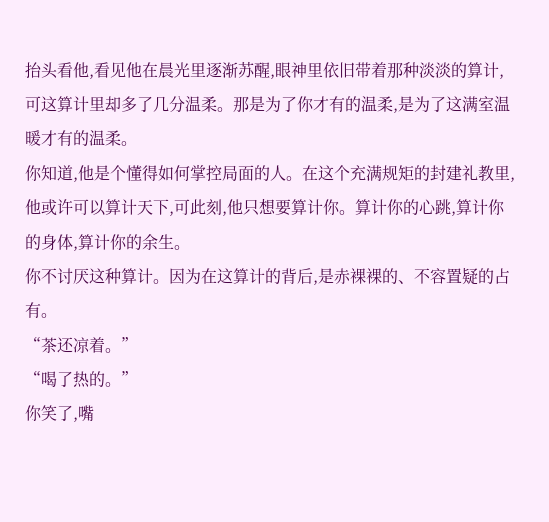抬头看他,看见他在晨光里逐渐苏醒,眼神里依旧带着那种淡淡的算计,可这算计里却多了几分温柔。那是为了你才有的温柔,是为了这满室温暖才有的温柔。
你知道,他是个懂得如何掌控局面的人。在这个充满规矩的封建礼教里,他或许可以算计天下,可此刻,他只想要算计你。算计你的心跳,算计你的身体,算计你的余生。
你不讨厌这种算计。因为在这算计的背后,是赤裸裸的、不容置疑的占有。
“茶还凉着。”
“喝了热的。”
你笑了,嘴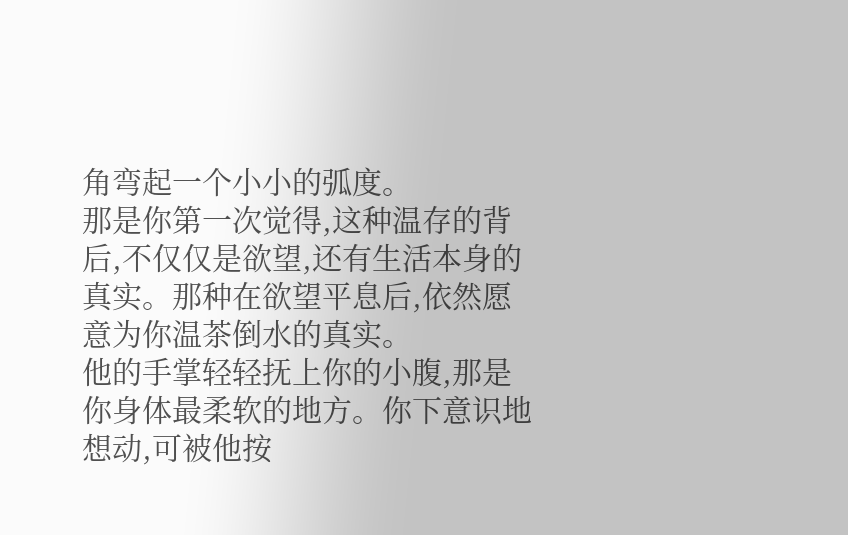角弯起一个小小的弧度。
那是你第一次觉得,这种温存的背后,不仅仅是欲望,还有生活本身的真实。那种在欲望平息后,依然愿意为你温茶倒水的真实。
他的手掌轻轻抚上你的小腹,那是你身体最柔软的地方。你下意识地想动,可被他按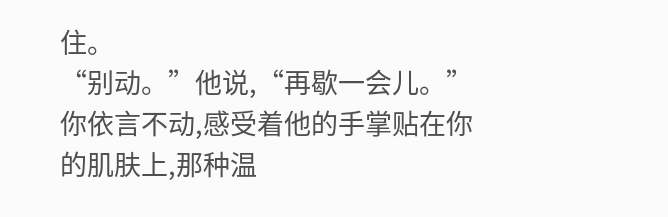住。
“别动。”他说,“再歇一会儿。”
你依言不动,感受着他的手掌贴在你的肌肤上,那种温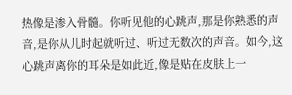热像是渗入骨髓。你听见他的心跳声,那是你熟悉的声音,是你从儿时起就听过、听过无数次的声音。如今,这心跳声离你的耳朵是如此近,像是贴在皮肤上一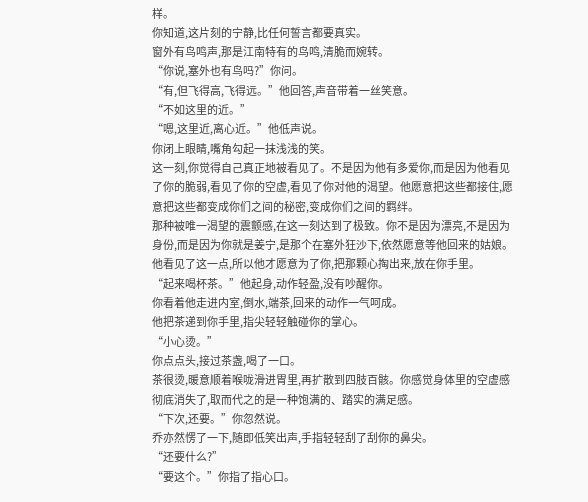样。
你知道,这片刻的宁静,比任何誓言都要真实。
窗外有鸟鸣声,那是江南特有的鸟鸣,清脆而婉转。
“你说,塞外也有鸟吗?”你问。
“有,但飞得高,飞得远。”他回答,声音带着一丝笑意。
“不如这里的近。”
“嗯,这里近,离心近。”他低声说。
你闭上眼睛,嘴角勾起一抹浅浅的笑。
这一刻,你觉得自己真正地被看见了。不是因为他有多爱你,而是因为他看见了你的脆弱,看见了你的空虚,看见了你对他的渴望。他愿意把这些都接住,愿意把这些都变成你们之间的秘密,变成你们之间的羁绊。
那种被唯一渴望的震颤感,在这一刻达到了极致。你不是因为漂亮,不是因为身份,而是因为你就是姜宁,是那个在塞外狂沙下,依然愿意等他回来的姑娘。他看见了这一点,所以他才愿意为了你,把那颗心掏出来,放在你手里。
“起来喝杯茶。”他起身,动作轻盈,没有吵醒你。
你看着他走进内室,倒水,端茶,回来的动作一气呵成。
他把茶递到你手里,指尖轻轻触碰你的掌心。
“小心烫。”
你点点头,接过茶盏,喝了一口。
茶很烫,暖意顺着喉咙滑进胃里,再扩散到四肢百骸。你感觉身体里的空虚感彻底消失了,取而代之的是一种饱满的、踏实的满足感。
“下次,还要。”你忽然说。
乔亦然愣了一下,随即低笑出声,手指轻轻刮了刮你的鼻尖。
“还要什么?”
“要这个。”你指了指心口。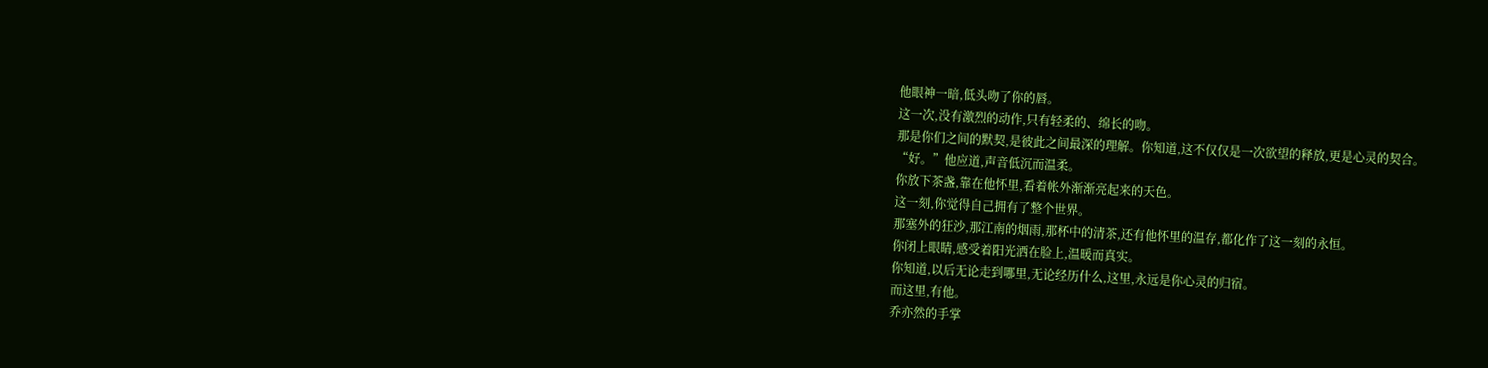他眼神一暗,低头吻了你的唇。
这一次,没有激烈的动作,只有轻柔的、绵长的吻。
那是你们之间的默契,是彼此之间最深的理解。你知道,这不仅仅是一次欲望的释放,更是心灵的契合。
“好。”他应道,声音低沉而温柔。
你放下茶盏,靠在他怀里,看着帐外渐渐亮起来的天色。
这一刻,你觉得自己拥有了整个世界。
那塞外的狂沙,那江南的烟雨,那杯中的清茶,还有他怀里的温存,都化作了这一刻的永恒。
你闭上眼睛,感受着阳光洒在脸上,温暖而真实。
你知道,以后无论走到哪里,无论经历什么,这里,永远是你心灵的归宿。
而这里,有他。
乔亦然的手掌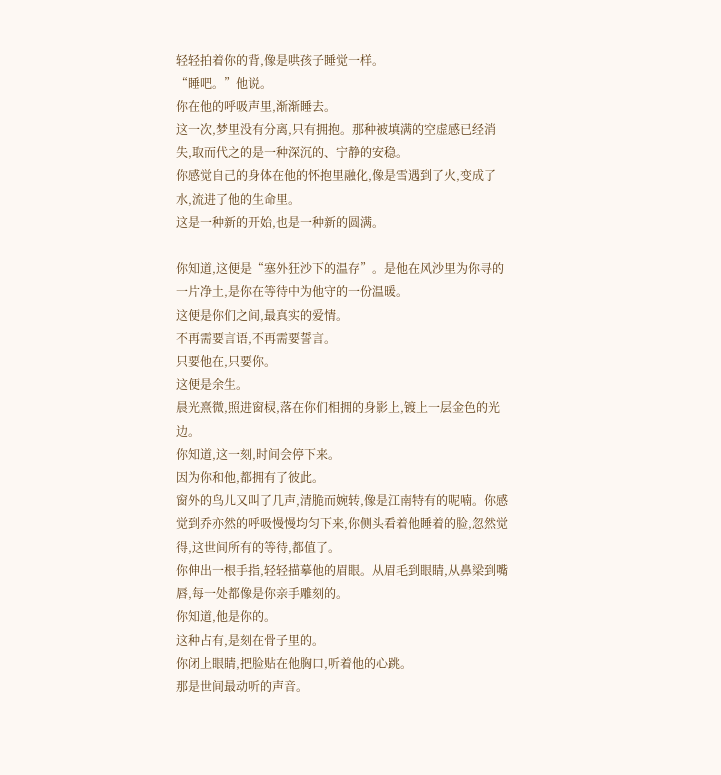轻轻拍着你的背,像是哄孩子睡觉一样。
“睡吧。”他说。
你在他的呼吸声里,渐渐睡去。
这一次,梦里没有分离,只有拥抱。那种被填满的空虚感已经消失,取而代之的是一种深沉的、宁静的安稳。
你感觉自己的身体在他的怀抱里融化,像是雪遇到了火,变成了水,流进了他的生命里。
这是一种新的开始,也是一种新的圆满。

你知道,这便是“塞外狂沙下的温存”。是他在风沙里为你寻的一片净土,是你在等待中为他守的一份温暖。
这便是你们之间,最真实的爱情。
不再需要言语,不再需要誓言。
只要他在,只要你。
这便是余生。
晨光熹微,照进窗棂,落在你们相拥的身影上,镀上一层金色的光边。
你知道,这一刻,时间会停下来。
因为你和他,都拥有了彼此。
窗外的鸟儿又叫了几声,清脆而婉转,像是江南特有的呢喃。你感觉到乔亦然的呼吸慢慢均匀下来,你侧头看着他睡着的脸,忽然觉得,这世间所有的等待,都值了。
你伸出一根手指,轻轻描摹他的眉眼。从眉毛到眼睛,从鼻梁到嘴唇,每一处都像是你亲手雕刻的。
你知道,他是你的。
这种占有,是刻在骨子里的。
你闭上眼睛,把脸贴在他胸口,听着他的心跳。
那是世间最动听的声音。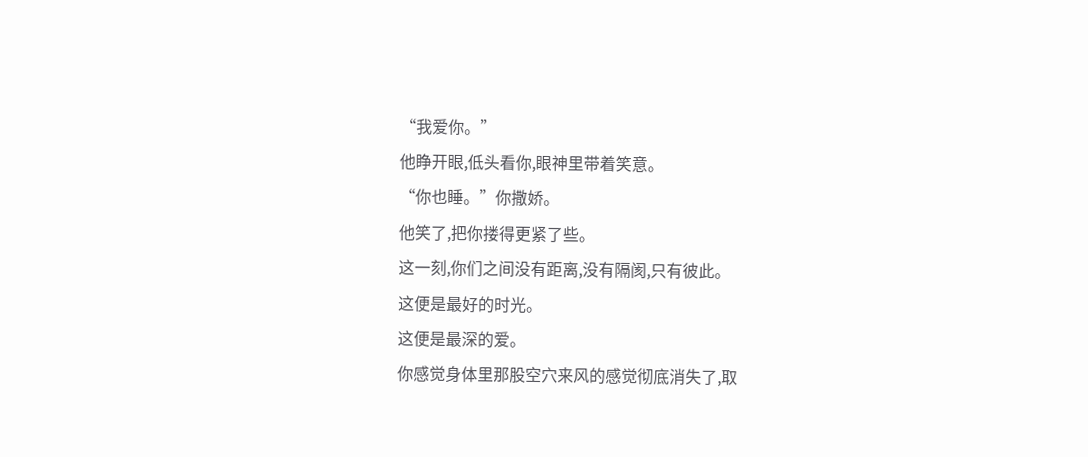“我爱你。”
他睁开眼,低头看你,眼神里带着笑意。
“你也睡。”你撒娇。
他笑了,把你搂得更紧了些。
这一刻,你们之间没有距离,没有隔阂,只有彼此。
这便是最好的时光。
这便是最深的爱。
你感觉身体里那股空穴来风的感觉彻底消失了,取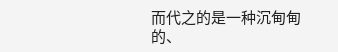而代之的是一种沉甸甸的、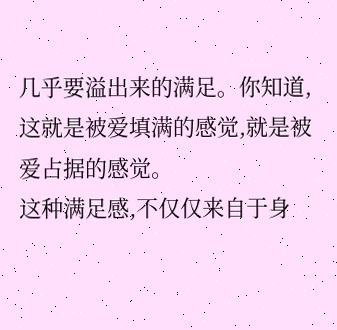几乎要溢出来的满足。你知道,这就是被爱填满的感觉,就是被爱占据的感觉。
这种满足感,不仅仅来自于身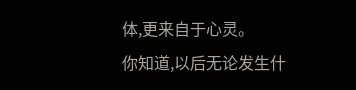体,更来自于心灵。
你知道,以后无论发生什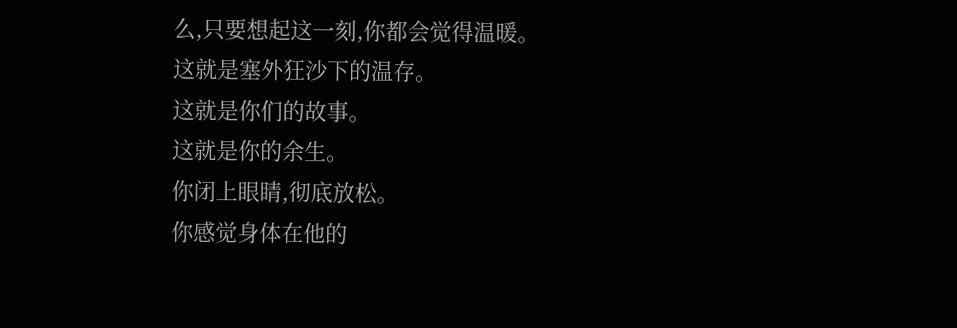么,只要想起这一刻,你都会觉得温暖。
这就是塞外狂沙下的温存。
这就是你们的故事。
这就是你的余生。
你闭上眼睛,彻底放松。
你感觉身体在他的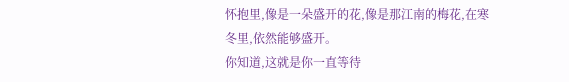怀抱里,像是一朵盛开的花,像是那江南的梅花,在寒冬里,依然能够盛开。
你知道,这就是你一直等待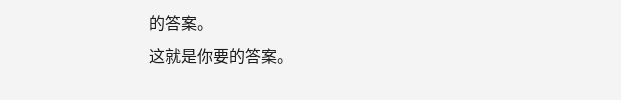的答案。
这就是你要的答案。